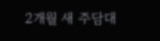2개월 새 주담대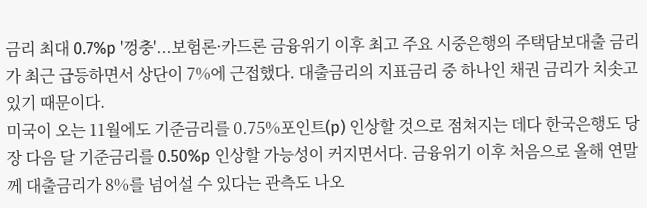금리 최대 0.7%p '껑충'...보험론·카드론 금융위기 이후 최고 주요 시중은행의 주택담보대출 금리가 최근 급등하면서 상단이 7%에 근접했다. 대출금리의 지표금리 중 하나인 채권 금리가 치솟고 있기 때문이다.
미국이 오는 11월에도 기준금리를 0.75%포인트(p) 인상할 것으로 점쳐지는 데다 한국은행도 당장 다음 달 기준금리를 0.50%p 인상할 가능성이 커지면서다. 금융위기 이후 처음으로 올해 연말께 대출금리가 8%를 넘어설 수 있다는 관측도 나오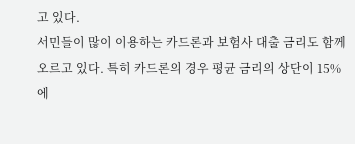고 있다.
서민들이 많이 이용하는 카드론과 보험사 대출 금리도 함께 오르고 있다. 특히 카드론의 경우 평균 금리의 상단이 15%에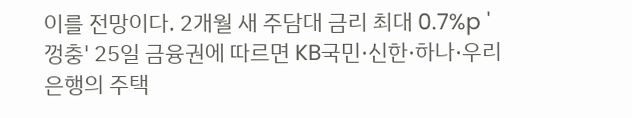이를 전망이다. 2개월 새 주담대 금리 최대 0.7%p '껑충' 25일 금융권에 따르면 KB국민·신한·하나·우리은행의 주택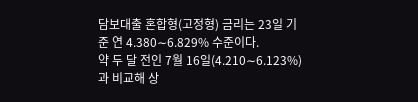담보대출 혼합형(고정형) 금리는 23일 기준 연 4.380∼6.829% 수준이다.
약 두 달 전인 7월 16일(4.210∼6.123%)과 비교해 상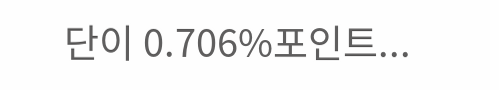단이 0.706%포인트...